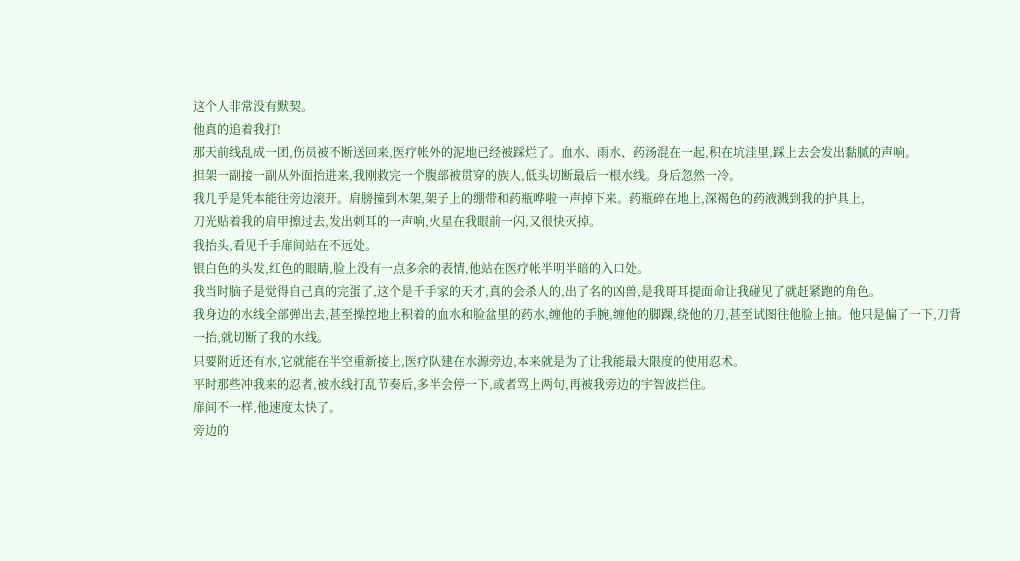这个人非常没有默契。
他真的追着我打!
那天前线乱成一团,伤员被不断送回来,医疗帐外的泥地已经被踩烂了。血水、雨水、药汤混在一起,积在坑洼里,踩上去会发出黏腻的声响。
担架一副接一副从外面抬进来,我刚救完一个腹部被贯穿的族人,低头切断最后一根水线。身后忽然一冷。
我几乎是凭本能往旁边滚开。肩膀撞到木架,架子上的绷带和药瓶哗啦一声掉下来。药瓶碎在地上,深褐色的药液溅到我的护具上,
刀光贴着我的肩甲擦过去,发出刺耳的一声响,火星在我眼前一闪,又很快灭掉。
我抬头,看见千手扉间站在不远处。
银白色的头发,红色的眼睛,脸上没有一点多余的表情,他站在医疗帐半明半暗的入口处。
我当时脑子是觉得自己真的完蛋了,这个是千手家的天才,真的会杀人的,出了名的凶兽,是我哥耳提面命让我碰见了就赶紧跑的角色。
我身边的水线全部弹出去,甚至操控地上积着的血水和脸盆里的药水,缠他的手腕,缠他的脚踝,绕他的刀,甚至试图往他脸上抽。他只是偏了一下,刀背一抬,就切断了我的水线。
只要附近还有水,它就能在半空重新接上,医疗队建在水源旁边,本来就是为了让我能最大限度的使用忍术。
平时那些冲我来的忍者,被水线打乱节奏后,多半会停一下,或者骂上两句,再被我旁边的宇智波拦住。
扉间不一样,他速度太快了。
旁边的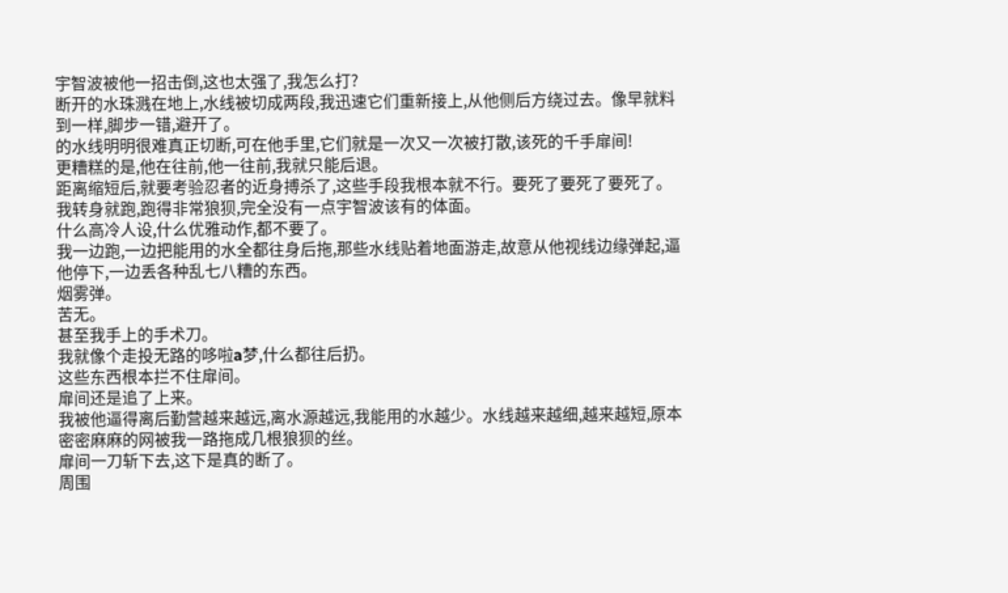宇智波被他一招击倒,这也太强了,我怎么打?
断开的水珠溅在地上,水线被切成两段,我迅速它们重新接上,从他侧后方绕过去。像早就料到一样,脚步一错,避开了。
的水线明明很难真正切断,可在他手里,它们就是一次又一次被打散,该死的千手扉间!
更糟糕的是,他在往前,他一往前,我就只能后退。
距离缩短后,就要考验忍者的近身搏杀了,这些手段我根本就不行。要死了要死了要死了。
我转身就跑,跑得非常狼狈,完全没有一点宇智波该有的体面。
什么高冷人设,什么优雅动作,都不要了。
我一边跑,一边把能用的水全都往身后拖,那些水线贴着地面游走,故意从他视线边缘弹起,逼他停下,一边丢各种乱七八糟的东西。
烟雾弹。
苦无。
甚至我手上的手术刀。
我就像个走投无路的哆啦a梦,什么都往后扔。
这些东西根本拦不住扉间。
扉间还是追了上来。
我被他逼得离后勤营越来越远,离水源越远,我能用的水越少。水线越来越细,越来越短,原本密密麻麻的网被我一路拖成几根狼狈的丝。
扉间一刀斩下去,这下是真的断了。
周围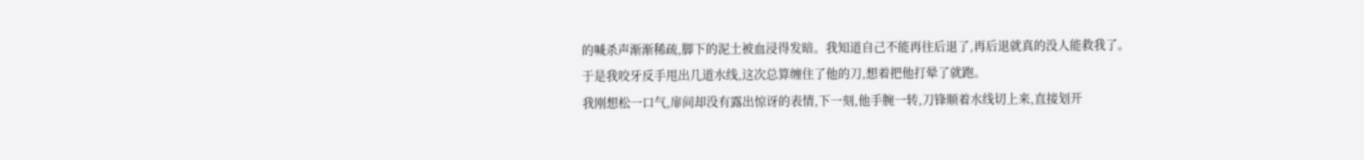的喊杀声渐渐稀疏,脚下的泥土被血浸得发暗。我知道自己不能再往后退了,再后退就真的没人能救我了。
于是我咬牙反手甩出几道水线,这次总算缠住了他的刀,想着把他打晕了就跑。
我刚想松一口气,扉间却没有露出惊讶的表情,下一刻,他手腕一转,刀锋顺着水线切上来,直接划开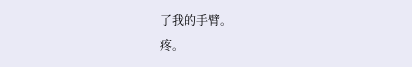了我的手臂。
疼。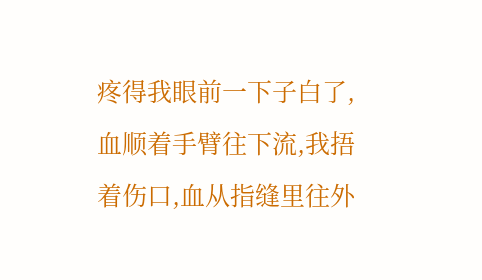疼得我眼前一下子白了,血顺着手臂往下流,我捂着伤口,血从指缝里往外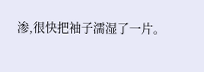渗,很快把袖子濡湿了一片。